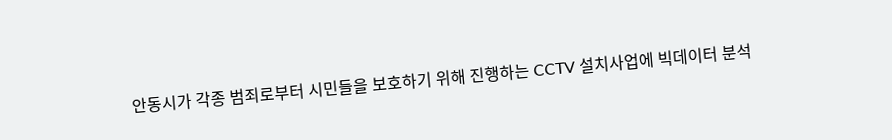안동시가 각종 범죄로부터 시민들을 보호하기 위해 진행하는 CCTV 설치사업에 빅데이터 분석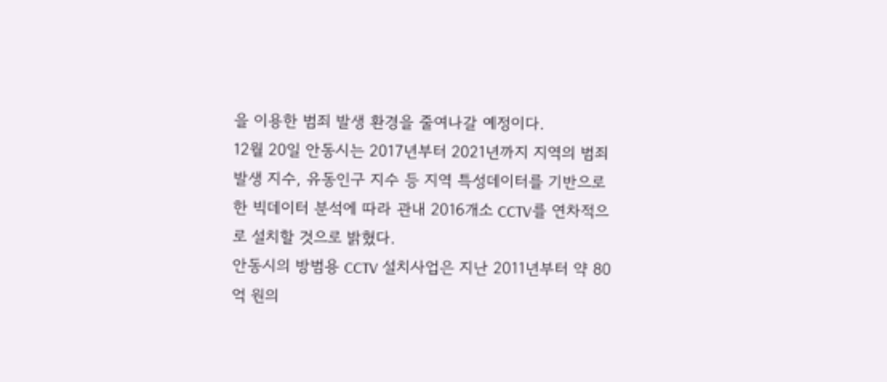을 이용한 범죄 발생 환경을 줄여나갈 예정이다.
12월 20일 안동시는 2017년부터 2021년까지 지역의 범죄발생 지수, 유동인구 지수 등 지역 특성데이터를 기반으로 한 빅데이터 분석에 따라 관내 2016개소 CCTV를 연차적으로 설치할 것으로 밝혔다.
안동시의 방범용 CCTV 설치사업은 지난 2011년부터 약 80억 원의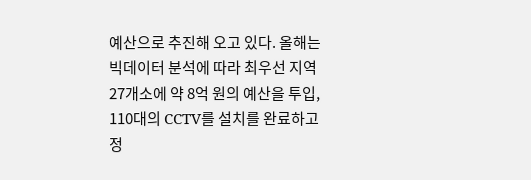예산으로 추진해 오고 있다. 올해는 빅데이터 분석에 따라 최우선 지역 27개소에 약 8억 원의 예산을 투입, 110대의 CCTV를 설치를 완료하고 정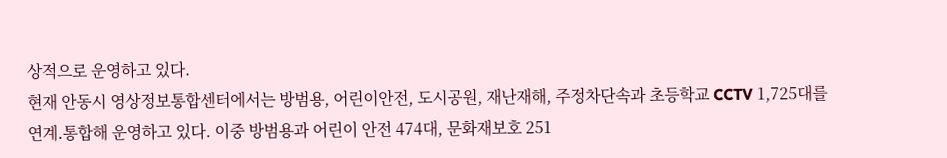상적으로 운영하고 있다.
현재 안동시 영상정보통합센터에서는 방범용, 어린이안전, 도시공원, 재난재해, 주정차단속과 초등학교 CCTV 1,725대를 연계․통합해 운영하고 있다. 이중 방범용과 어린이 안전 474대, 문화재보호 251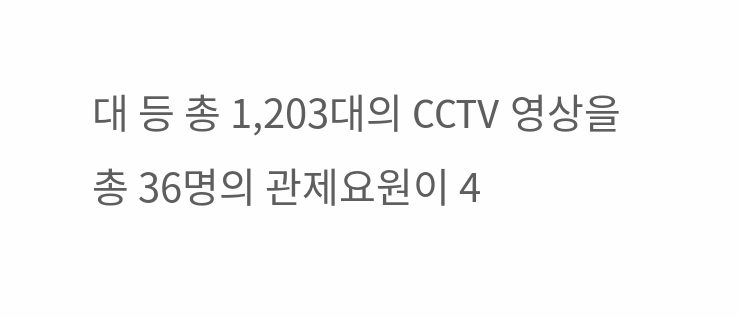대 등 총 1,203대의 CCTV 영상을 총 36명의 관제요원이 4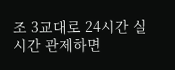조 3교대로 24시간 실시간 관제하면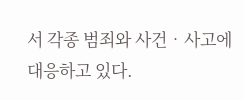서 각종 범죄와 사건‧사고에 대응하고 있다.